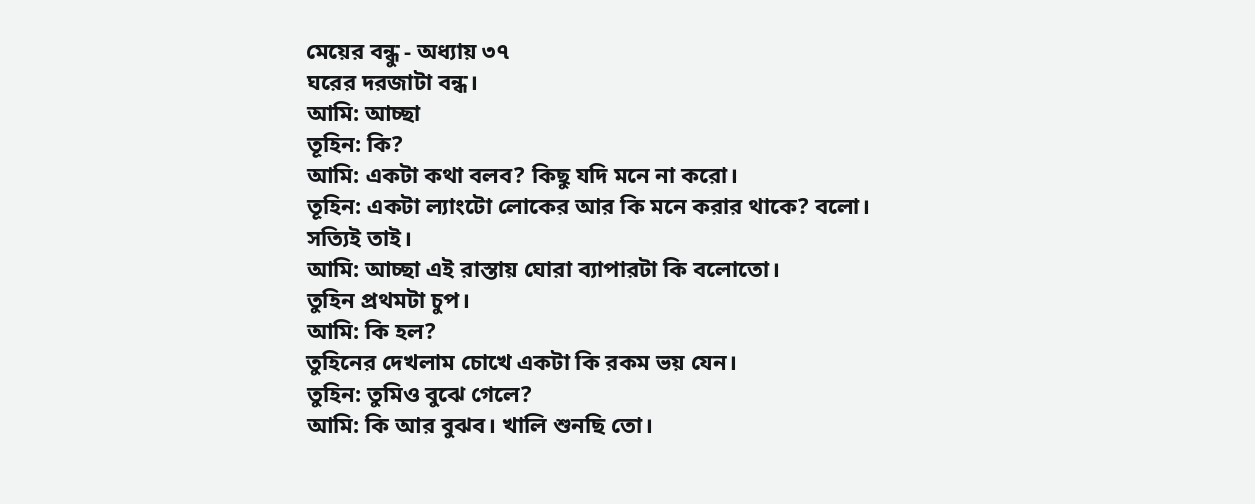মেয়ের বন্ধু - অধ্যায় ৩৭
ঘরের দরজাটা বন্ধ।
আমি: আচ্ছা
তূহিন: কি?
আমি: একটা কথা বলব? কিছু যদি মনে না করো।
তূহিন: একটা ল্যাংটো লোকের আর কি মনে করার থাকে? বলো।
সত্যিই তাই।
আমি: আচ্ছা এই রাস্তায় ঘোরা ব্যাপারটা কি বলোতো।
তুহিন প্রথমটা চুপ।
আমি: কি হল?
তুহিনের দেখলাম চোখে একটা কি রকম ভয় যেন।
তুহিন: তুমিও বুঝে গেলে?
আমি: কি আর বুঝব। খালি শুনছি তো।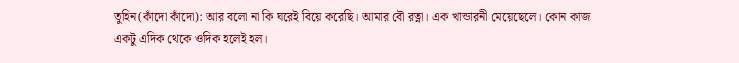তুহিন(কাঁদো কাঁদো): আর বলো না কি ঘরেই বিয়ে করেছি। আমার বৌ রত্না। এক খান্ডারনী মেয়েছেলে। কোন কাজ একটু এদিক থেকে ওদিক হলেই হল।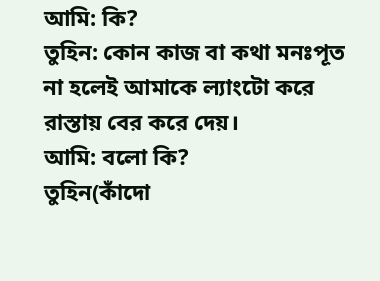আমি: কি?
তুহিন: কোন কাজ বা কথা মনঃপূত না হলেই আমাকে ল্যাংটো করে রাস্তায় বের করে দেয়।
আমি: বলো কি?
তুহিন(কাঁদো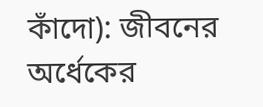কাঁদো): জীবনের অর্ধেকের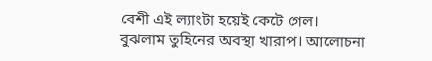বেশী এই ল্যাংটা হয়েই কেটে গেল।
বুঝলাম তুহিনের অবস্থা খারাপ। আলোচনা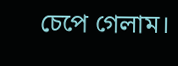চেপে গেলাম।